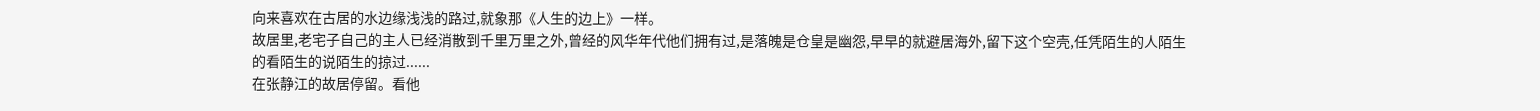向来喜欢在古居的水边缘浅浅的路过,就象那《人生的边上》一样。
故居里,老宅子自己的主人已经消散到千里万里之外,曾经的风华年代他们拥有过,是落魄是仓皇是幽怨,早早的就避居海外,留下这个空壳,任凭陌生的人陌生的看陌生的说陌生的掠过......
在张静江的故居停留。看他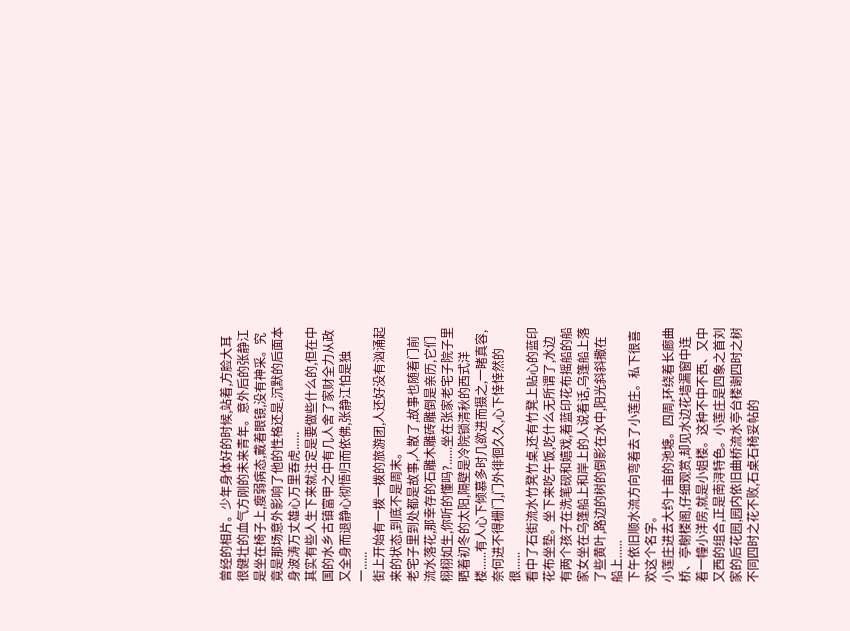曾经的相片。少年身体好的时候,站着,方脸大耳很健壮的血气方刚的未来青年。意外后的张静江是坐在椅子上,瘦弱病态,戴着眼镜,没有神采。究竟是那场意外影响了他的性格还是,沉默的后面本身波涛万丈雄心万里吞虎......
其实有些人生下来就注定是要做些什么的,但在中国的水乡古镇富甲之中有几人舍了家财全力从政又全身而退静心彻悟归而依佛,张静江怕是独一......
街上开始有一拨一拨的旅游团,人还好没有汹涌起来的状态,到底不是周末。
老宅子里到处都是故事,人散了,故事也随着门前流水落花,那幸存的石雕木雕砖雕倒是亲历,它们栩栩如生,你听的懂吗?......坐在张家老宅子院子里晒着初冬的太阳,隔壁是冷院锁清秋的西式洋楼......有人心下倾慕多时几欲进而摄之,一睹真容,奈何进不得栅门,门外徘徊久久,心下悻悻然的很......
看中了石街流水竹凳竹桌,还有竹凳上贴心的蓝印花布坐垫。坐下来吃午饭,吃什么无所谓了,水边有两个孩子在洗笔砚和嬉戏,着蓝印花布摇船的船家女坐在乌篷船上和岸上的人说着话,乌篷船上落了些黄叶,路边的树的倒影在水中,阳光斜斜撒在船上......
下午依旧顺水流方向弯着去了小莲庄。私下很喜欢这个名字。
小莲庄进去大约十亩的池塘。四周,环绕着长廊曲桥、亭榭楼阁,仔细观赏,却见水边花墙漏窗中连着一幢小洋房,就是小姐楼。这种不中不西、又中又西的组合,正是南浔特色。小莲庄是四象之首刘家的后花园,园内依旧曲桥流水亭台楼谢四时之树不同四时之花不败,石桌石椅妥帖的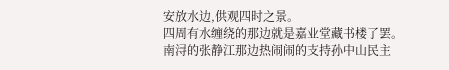安放水边,供观四时之景。
四周有水缠绕的那边就是嘉业堂藏书楼了罢。
南浔的张静江那边热闹闹的支持孙中山民主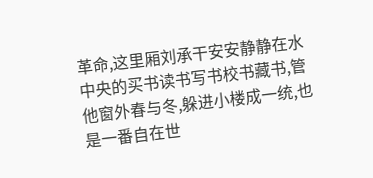革命,这里厢刘承干安安静静在水中央的买书读书写书校书藏书,管他窗外春与冬,躲进小楼成一统,也是一番自在世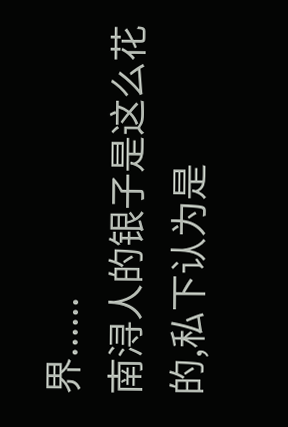界......
南浔人的银子是这么花的,私下认为是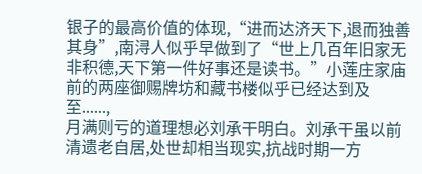银子的最高价值的体现,“进而达济天下,退而独善其身”,南浔人似乎早做到了“世上几百年旧家无非积德,天下第一件好事还是读书。”小莲庄家庙前的两座御赐牌坊和藏书楼似乎已经达到及至......,
月满则亏的道理想必刘承干明白。刘承干虽以前清遗老自居,处世却相当现实,抗战时期一方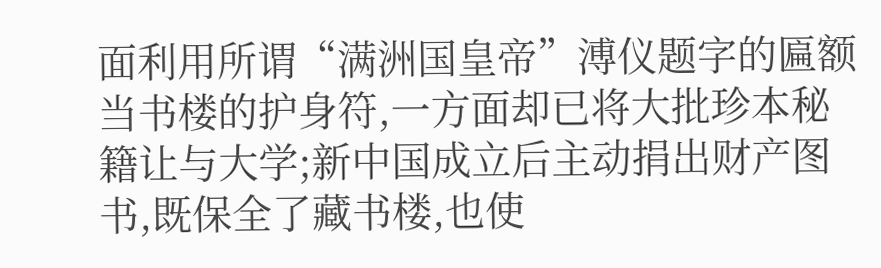面利用所谓“满洲国皇帝”溥仪题字的匾额当书楼的护身符,一方面却已将大批珍本秘籍让与大学;新中国成立后主动捐出财产图书,既保全了藏书楼,也使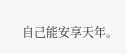自己能安享天年。